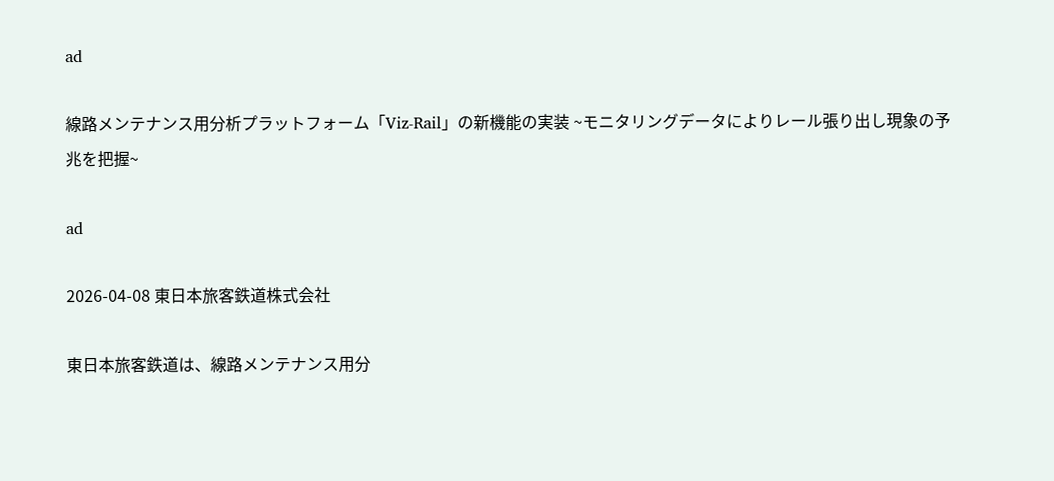ad

線路メンテナンス用分析プラットフォーム「Viz-Rail」の新機能の実装 ~モニタリングデータによりレール張り出し現象の予兆を把握~

ad

2026-04-08 東日本旅客鉄道株式会社

東日本旅客鉄道は、線路メンテナンス用分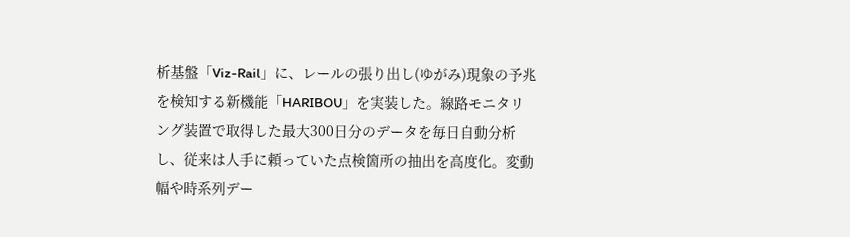析基盤「Viz-Rail」に、レールの張り出し(ゆがみ)現象の予兆を検知する新機能「HARIBOU」を実装した。線路モニタリング装置で取得した最大300日分のデータを毎日自動分析し、従来は人手に頼っていた点検箇所の抽出を高度化。変動幅や時系列デー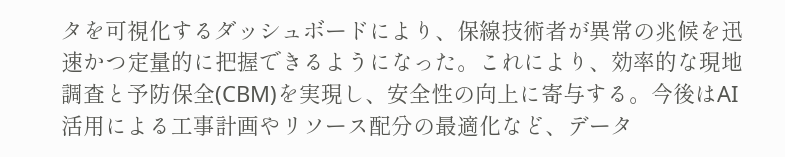タを可視化するダッシュボードにより、保線技術者が異常の兆候を迅速かつ定量的に把握できるようになった。これにより、効率的な現地調査と予防保全(CBM)を実現し、安全性の向上に寄与する。今後はAI活用による工事計画やリソース配分の最適化など、データ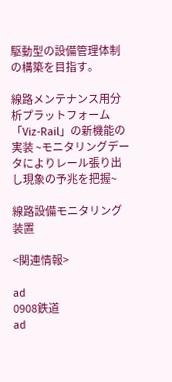駆動型の設備管理体制の構築を目指す。

線路メンテナンス用分析プラットフォーム「Viz-Rail」の新機能の実装 ~モニタリングデータによりレール張り出し現象の予兆を把握~

線路設備モニタリング装置

<関連情報>

ad
0908鉄道
ad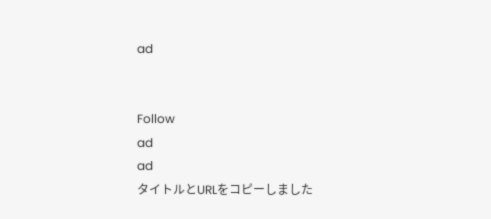ad


Follow
ad
ad
タイトルとURLをコピーしました